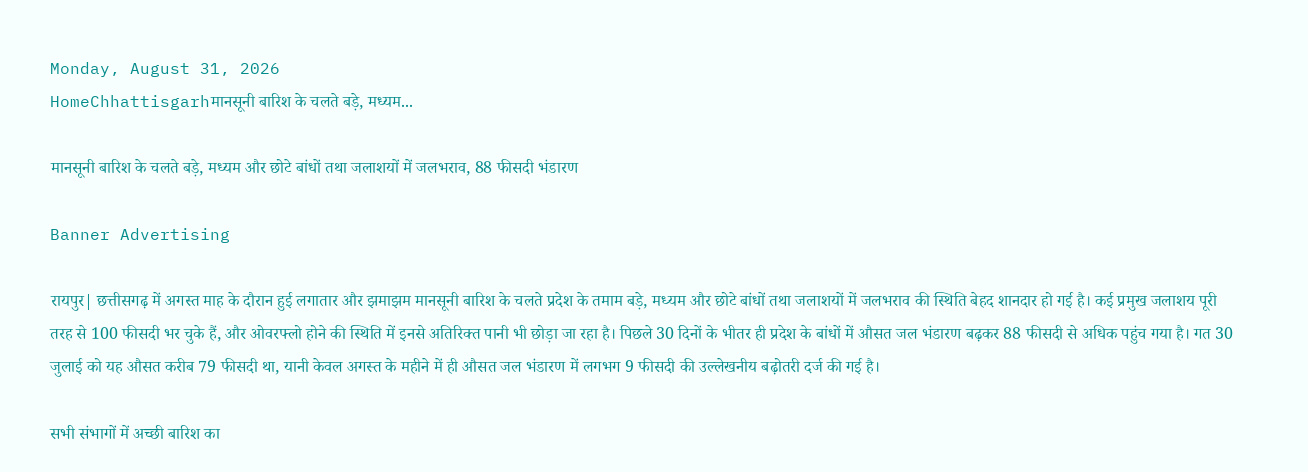Monday, August 31, 2026
HomeChhattisgarhमानसूनी बारिश के चलते बड़े, मध्यम...

मानसूनी बारिश के चलते बड़े, मध्यम और छोटे बांधों तथा जलाशयों में जलभराव, 88 फीसदी भंडारण

Banner Advertising

रायपुर| छत्तीसगढ़ में अगस्त माह के दौरान हुई लगातार और झमाझम मानसूनी बारिश के चलते प्रदेश के तमाम बड़े, मध्यम और छोटे बांधों तथा जलाशयों में जलभराव की स्थिति बेहद शानदार हो गई है। कई प्रमुख जलाशय पूरी तरह से 100 फीसदी भर चुके हैं, और ओवरफ्लो होने की स्थिति में इनसे अतिरिक्त पानी भी छोड़ा जा रहा है। पिछले 30 दिनों के भीतर ही प्रदेश के बांधों में औसत जल भंडारण बढ़कर 88 फीसदी से अधिक पहुंच गया है। गत 30 जुलाई को यह औसत करीब 79 फीसदी था, यानी केवल अगस्त के महीने में ही औसत जल भंडारण में लगभग 9 फीसदी की उल्लेखनीय बढ़ोतरी दर्ज की गई है।

सभी संभागों में अच्छी बारिश का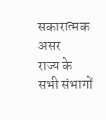सकारात्मक असर
राज्य के सभी संभागों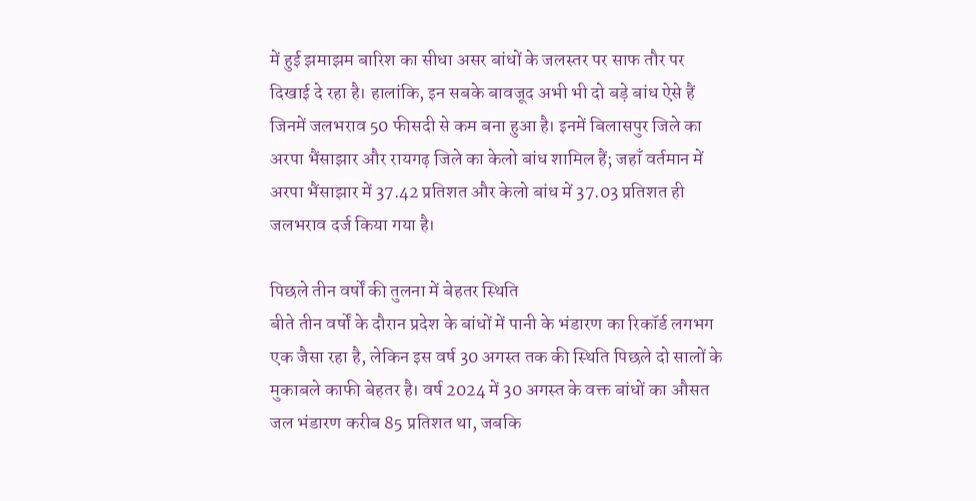में हुई झमाझम बारिश का सीधा असर बांधों के जलस्तर पर साफ तौर पर दिखाई दे रहा है। हालांकि, इन सबके बावजूद अभी भी दो बड़े बांध ऐसे हैं जिनमें जलभराव 50 फीसदी से कम बना हुआ है। इनमें बिलासपुर जिले का अरपा भैंसाझार और रायगढ़ जिले का केलो बांध शामिल हैं; जहाँ वर्तमान में अरपा भैंसाझार में 37.42 प्रतिशत और केलो बांध में 37.03 प्रतिशत ही जलभराव दर्ज किया गया है।

पिछले तीन वर्षों की तुलना में बेहतर स्थिति
बीते तीन वर्षों के दौरान प्रदेश के बांधों में पानी के भंडारण का रिकॉर्ड लगभग एक जैसा रहा है, लेकिन इस वर्ष 30 अगस्त तक की स्थिति पिछले दो सालों के मुकाबले काफी बेहतर है। वर्ष 2024 में 30 अगस्त के वक्त बांधों का औसत जल भंडारण करीब 85 प्रतिशत था, जबकि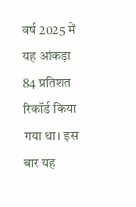वर्ष 2025 में यह आंकड़ा 84 प्रतिशत रिकॉर्ड किया गया था। इस बार यह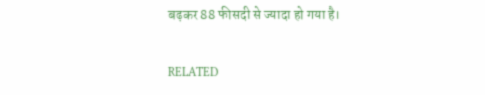बढ़कर 88 फीसदी से ज्यादा हो गया है।

RELATED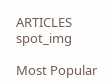ARTICLES
spot_img

Most Popular